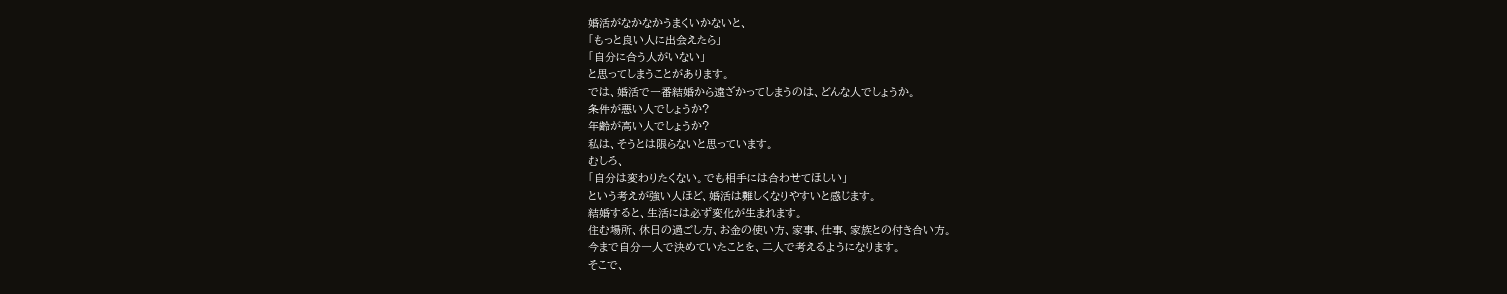婚活がなかなかうまくいかないと、
「もっと良い人に出会えたら」
「自分に合う人がいない」
と思ってしまうことがあります。
では、婚活で一番結婚から遠ざかってしまうのは、どんな人でしょうか。
条件が悪い人でしょうか?
年齢が高い人でしょうか?
私は、そうとは限らないと思っています。
むしろ、
「自分は変わりたくない。でも相手には合わせてほしい」
という考えが強い人ほど、婚活は難しくなりやすいと感じます。
結婚すると、生活には必ず変化が生まれます。
住む場所、休日の過ごし方、お金の使い方、家事、仕事、家族との付き合い方。
今まで自分一人で決めていたことを、二人で考えるようになります。
そこで、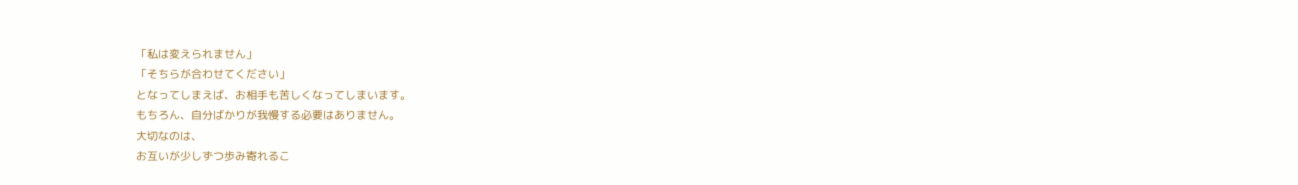「私は変えられません」
「そちらが合わせてください」
となってしまえば、お相手も苦しくなってしまいます。
もちろん、自分ばかりが我慢する必要はありません。
大切なのは、
お互いが少しずつ歩み寄れるこ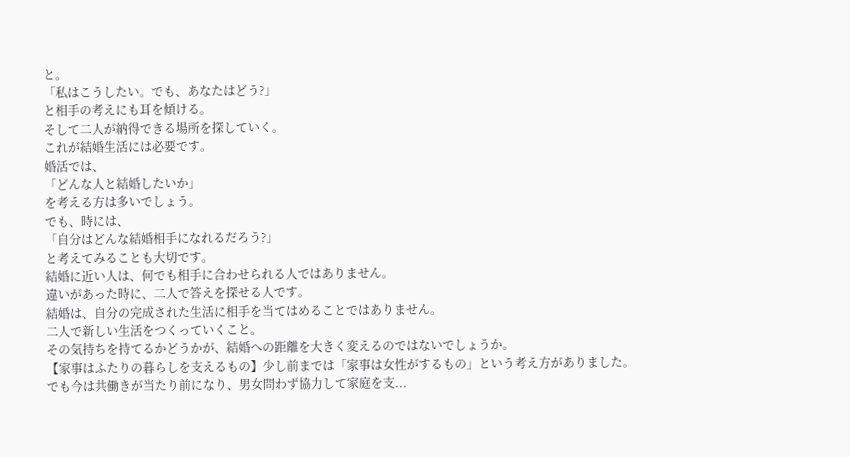と。
「私はこうしたい。でも、あなたはどう?」
と相手の考えにも耳を傾ける。
そして二人が納得できる場所を探していく。
これが結婚生活には必要です。
婚活では、
「どんな人と結婚したいか」
を考える方は多いでしょう。
でも、時には、
「自分はどんな結婚相手になれるだろう?」
と考えてみることも大切です。
結婚に近い人は、何でも相手に合わせられる人ではありません。
違いがあった時に、二人で答えを探せる人です。
結婚は、自分の完成された生活に相手を当てはめることではありません。
二人で新しい生活をつくっていくこと。
その気持ちを持てるかどうかが、結婚への距離を大きく変えるのではないでしょうか。
【家事はふたりの暮らしを支えるもの】少し前までは「家事は女性がするもの」という考え方がありました。でも今は共働きが当たり前になり、男女問わず協力して家庭を支...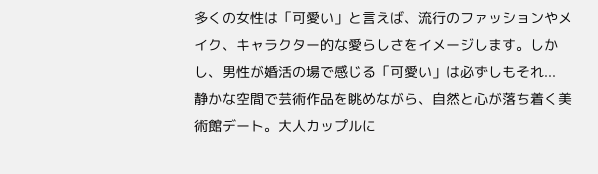多くの女性は「可愛い」と言えば、流行のファッションやメイク、キャラクター的な愛らしさをイメージします。しかし、男性が婚活の場で感じる「可愛い」は必ずしもそれ...
静かな空間で芸術作品を眺めながら、自然と心が落ち着く美術館デート。大人カップルに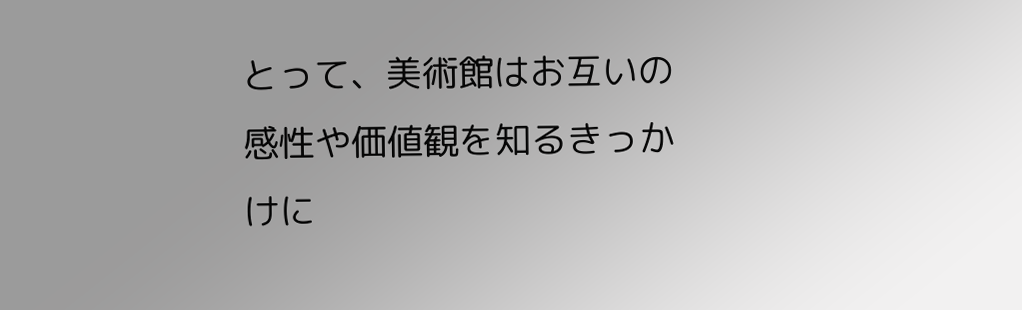とって、美術館はお互いの感性や価値観を知るきっかけに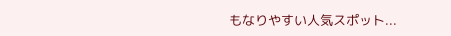もなりやすい人気スポット...